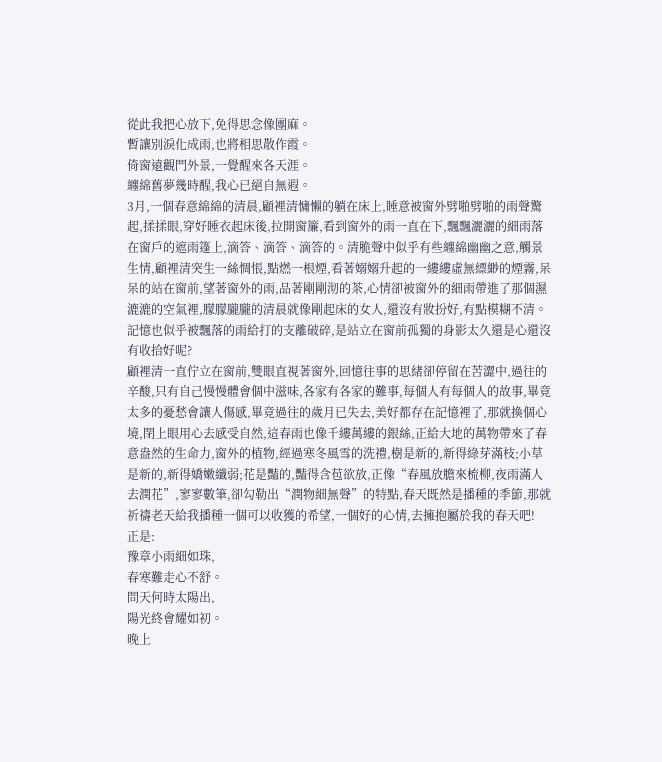從此我把心放下,免得思念像團麻。
暫讓別淚化成雨,也將相思散作霞。
倚窗遠觀門外景,一覺醒來各天涯。
纏綿舊夢幾時醒,我心已絕自無遐。
3月,一個春意綿綿的清晨,顧裡清慵懶的躺在床上,睡意被窗外劈啪劈啪的雨聲驚起,揉揉眼,穿好睡衣起床後,拉開窗簾,看到窗外的雨一直在下,飄飄灑灑的細雨落在窗戶的遮雨篷上,滴答、滴答、滴答的。清脆聲中似乎有些纏綿幽幽之意,觸景生情,顧裡清突生一絲惆悵,點燃一根煙,看著嫋嫋升起的一縷縷虛無縹緲的煙霧,呆呆的站在窗前,望著窗外的雨,品著剛剛沏的茶,心情卻被窗外的細雨帶進了那個濕漉漉的空氣裡,朦朦朧朧的清晨就像剛起床的女人,還沒有妝扮好,有點模糊不清。記憶也似乎被飄落的雨給打的支離破碎,是站立在窗前孤獨的身影太久還是心還沒有收拾好呢?
顧裡清一直佇立在窗前,雙眼直視著窗外,回憶往事的思緒卻停留在苦澀中,過往的辛酸,只有自己慢慢體會個中滋味,各家有各家的難事,每個人有每個人的故事,畢竟太多的憂愁會讓人傷感,畢竟過往的歲月已失去,美好都存在記憶裡了,那就換個心境,閉上眼用心去感受自然,這春雨也像千縷萬縷的銀絲,正給大地的萬物帶來了春意盎然的生命力,窗外的植物,經過寒冬風雪的洗禮,樹是新的,新得綠芽滿枝;小草是新的,新得嬌嫩纖弱;花是豔的,豔得含苞欲放,正像“春風放膽來梳柳,夜雨滿人去潤花”,寥寥數筆,卻勾勒出“潤物細無聲”的特點,春天既然是播種的季節,那就祈禱老天給我播種一個可以收獲的希望,一個好的心情,去擁抱屬於我的春天吧!
正是:
豫章小雨細如珠,
春寒難走心不舒。
問天何時太陽出,
陽光終會耀如初。
晚上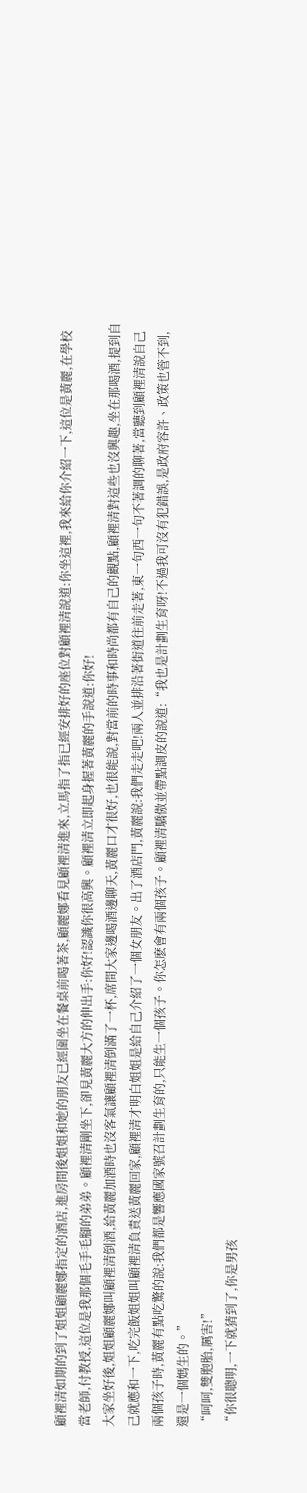顧裡清如期的到了姐姐顧麗娜指定的酒店,進房間後姐姐和她的朋友已經圍坐在餐桌前喝著茶,顧麗娜看見顧裡清進來,立馬指了指已經安排好的座位對顧裡清說道:你坐這裡,我來給你介紹一下,這位是黃麗,在學校當老師,付教授,這位是我那個毛手毛腳的弟弟。顧裡清剛坐下,卻見黃麗大方的伸出手:你好!認識你很高興。顧裡清立即起身握著黃麗的手說道:你好!
大家坐好後,姐姐顧麗娜叫顧裡清倒酒,給黃麗加酒時也沒客氣讓顧裡清倒滿了一杯,席間大家邊喝酒邊聊天,黃麗口才很好,也很能說,對當前的時事和時尚都有自己的觀點,顧裡清對這些也沒興趣,坐在那喝酒,提到自己就應和一下,吃完飯姐姐叫顧裡清負責送黃麗回家,顧裡清才明白姐姐是給自己介紹了一個女朋友。出了酒店門,黃麗說:我們走走吧!兩人並排沿著街道往前走著,東一句西一句不著調的聊著,當聽到顧裡清說自己兩個孩子時,黃麗有點吃驚的說:我們都是響應國家號召計劃生育的,只能生一個孩子。你怎麽會有兩個孩子。顧裡清驕傲並帶點調皮的說道:“我也是計劃生育呀!不過我可沒有犯錯誤,是政府容許、政策也管不到,還是一個媽生的。”
“呵呵,雙胞胎,厲害!”
“你很聰明,一下就猜到了,你是男孩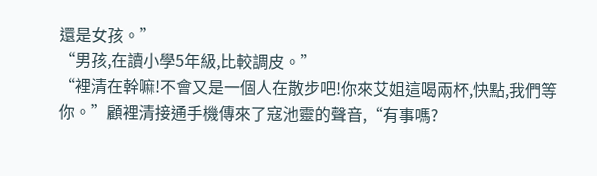還是女孩。”
“男孩,在讀小學5年級,比較調皮。”
“裡清在幹嘛!不會又是一個人在散步吧!你來艾姐這喝兩杯,快點,我們等你。”顧裡清接通手機傳來了寇池靈的聲音,“有事嗎?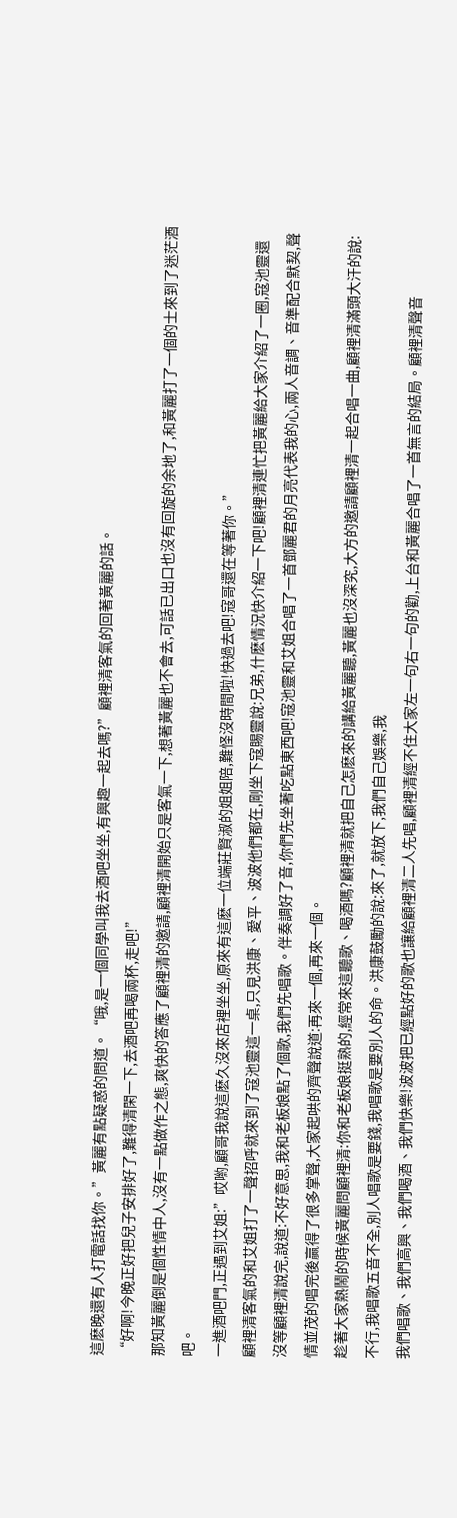這麽晚還有人打電話找你。”黃麗有點疑惑的問道。“哦,是一個同學叫我去酒吧坐坐,有興趣一起去嗎?”顧裡清客氣的回著黃麗的話。
“好啊!今晚正好把兒子安排好了,難得清閑一下,去酒吧再喝兩杯,走吧!”
那知黃麗倒是個性情中人,沒有一點做作之態,爽快的答應了顧裡清的邀請,顧裡清開始只是客氣一下,想著黃麗也不會去,可話已出口也沒有回旋的余地了,和黃麗打了一個的士來到了迷茫酒吧。
一進酒吧門,正遇到艾姐:”哎喲,顧哥我說這麽久沒來店裡坐坐,原來有這麽一位端莊賢淑的姐姐陪,難怪沒時間啦!快過去吧!寇哥還在等著你。”
顧裡清客氣的和艾姐打了一聲招呼就來到了寇池靈這一桌,只見洪康、愛平、波波他們都在,剛坐下寇賜靈說:兄弟,什麽情況快介紹一下吧!顧裡清連忙把黃麗給大家介紹了一圈,寇池靈還沒等顧裡清說完,說道:不好意思,我和老板娘點了個歌,我們先唱歌。伴奏調好了音,你們先坐著吃點東西吧!寇池靈和艾姐合唱了一首鄧麗君的月亮代表我的心,兩人音調、音準配合默契,聲情並茂的唱完後贏得了很多掌聲,大家起哄的齊聲說道:再來一個,再來一個。
趁著大家熱鬧的時候黃麗問顧裡清:你和老板娘挺熟的,經常來這聽歌、喝酒嗎?顧裡清就把自己怎麽來的講給黃麗聽,黃麗也沒深究,大方的邀請顧裡清一起合唱一曲,顧裡清滿頭大汗的說:不行,我唱歌五音不全,別人唱歌是要錢,我唱歌是要別人的命。洪康鼓勵的說:來了,就放下,我們自己娛樂,我
我們唱歌、我們高興、我們喝酒、我們快樂!波波把已經點好的歌也讓給顧裡清二人先唱,顧裡清經不住大家左一句右一句的勸,上台和黃麗合唱了一首無言的結局。顧裡清聲音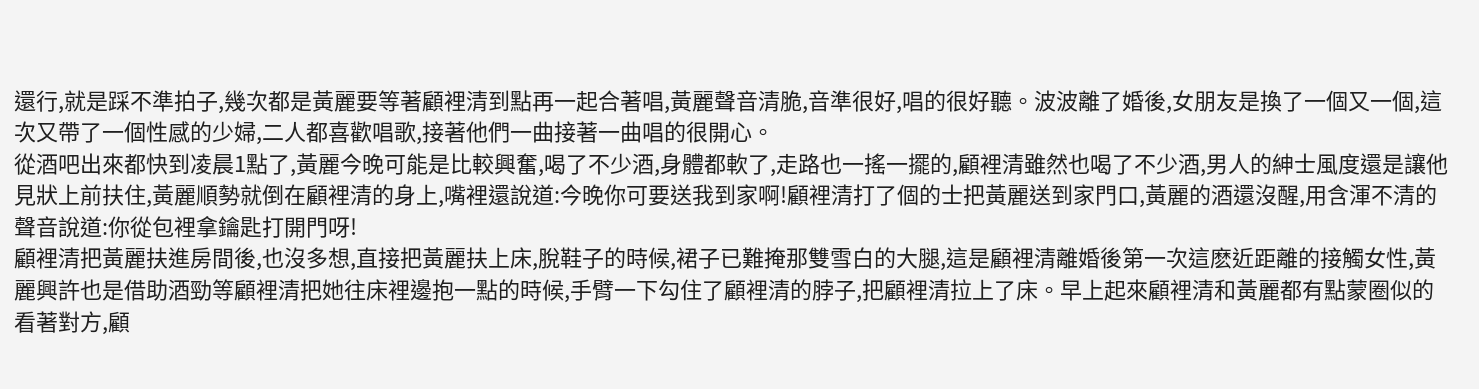還行,就是踩不準拍子,幾次都是黃麗要等著顧裡清到點再一起合著唱,黃麗聲音清脆,音準很好,唱的很好聽。波波離了婚後,女朋友是換了一個又一個,這次又帶了一個性感的少婦,二人都喜歡唱歌,接著他們一曲接著一曲唱的很開心。
從酒吧出來都快到凌晨1點了,黃麗今晚可能是比較興奮,喝了不少酒,身體都軟了,走路也一搖一擺的,顧裡清雖然也喝了不少酒,男人的紳士風度還是讓他見狀上前扶住,黃麗順勢就倒在顧裡清的身上,嘴裡還說道:今晚你可要送我到家啊!顧裡清打了個的士把黃麗送到家門口,黃麗的酒還沒醒,用含渾不清的聲音說道:你從包裡拿鑰匙打開門呀!
顧裡清把黃麗扶進房間後,也沒多想,直接把黃麗扶上床,脫鞋子的時候,裙子已難掩那雙雪白的大腿,這是顧裡清離婚後第一次這麽近距離的接觸女性,黃麗興許也是借助酒勁等顧裡清把她往床裡邊抱一點的時候,手臂一下勾住了顧裡清的脖子,把顧裡清拉上了床。早上起來顧裡清和黃麗都有點蒙圈似的看著對方,顧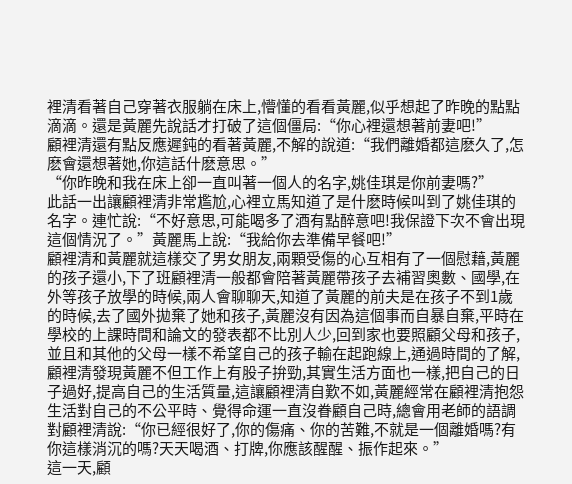裡清看著自己穿著衣服躺在床上,懵懂的看看黃麗,似乎想起了昨晚的點點滴滴。還是黃麗先說話才打破了這個僵局:“你心裡還想著前妻吧!”
顧裡清還有點反應遲鈍的看著黃麗,不解的說道:“我們離婚都這麽久了,怎麽會還想著她,你這話什麽意思。”
“你昨晚和我在床上卻一直叫著一個人的名字,姚佳琪是你前妻嗎?”
此話一出讓顧裡清非常尷尬,心裡立馬知道了是什麽時候叫到了姚佳琪的名字。連忙說:“不好意思,可能喝多了酒有點醉意吧!我保證下次不會出現這個情況了。”黃麗馬上說:“我給你去準備早餐吧!”
顧裡清和黃麗就這樣交了男女朋友,兩顆受傷的心互相有了一個慰藉,黃麗的孩子還小,下了班顧裡清一般都會陪著黃麗帶孩子去補習奧數、國學,在外等孩子放學的時候,兩人會聊聊天,知道了黃麗的前夫是在孩子不到1歲的時候,去了國外拋棄了她和孩子,黃麗沒有因為這個事而自暴自棄,平時在學校的上課時間和論文的發表都不比別人少,回到家也要照顧父母和孩子,並且和其他的父母一樣不希望自己的孩子輸在起跑線上,通過時間的了解,顧裡清發現黃麗不但工作上有股子拚勁,其實生活方面也一樣,把自己的日子過好,提高自己的生活質量,這讓顧裡清自歎不如,黃麗經常在顧裡清抱怨生活對自己的不公平時、覺得命運一直沒眷顧自己時,總會用老師的語調對顧裡清說:“你已經很好了,你的傷痛、你的苦難,不就是一個離婚嗎?有你這樣消沉的嗎?天天喝酒、打牌,你應該醒醒、振作起來。”
這一天,顧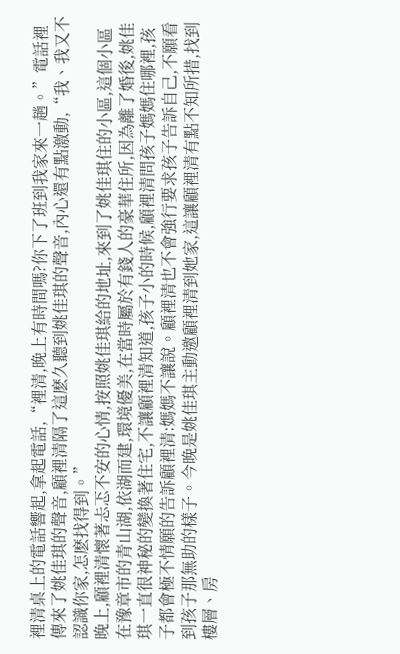裡清桌上的電話響起,拿起電話,“裡清,晚上有時間嗎?你下了班到我家來一趟。”電話裡傳來了姚佳琪的聲音,顧裡清隔了這麽久聽到姚佳琪的聲音,內心還有點激動,“我、我又不認識你家,怎麽找得到。”
晚上,顧裡清懷著忐忑不安的心情,按照姚佳琪給的地址,來到了姚佳琪住的小區,這個小區在豫章市的青山湖,依湖而建,環境優美,在當時屬於有錢人的豪華住所,因為離了婚後,姚佳琪一直很神秘的變換著住宅,不讓顧裡清知道,孩子小的時候,顧裡清問孩子媽媽住哪裡,孩子都會極不情願的告訴顧裡清:媽媽不讓說。顧裡清也不會強行要求孩子告訴自己,不願看到孩子那無助的樣子。今晚是姚佳琪主動邀顧裡清到她家,這讓顧裡清有點不知所措,找到樓層、房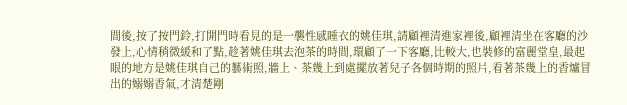間後,按了按門鈴,打開門時看見的是一襲性感睡衣的姚佳琪,請顧裡清進家裡後,顧裡清坐在客廳的沙發上,心情稍微緩和了點,趁著姚佳琪去泡茶的時間,環顧了一下客廳,比較大,也裝修的富麗堂皇,最起眼的地方是姚佳琪自己的藝術照,牆上、茶幾上到處擺放著兒子各個時期的照片,看著茶幾上的香爐冒出的嫋嫋香氣,才清楚剛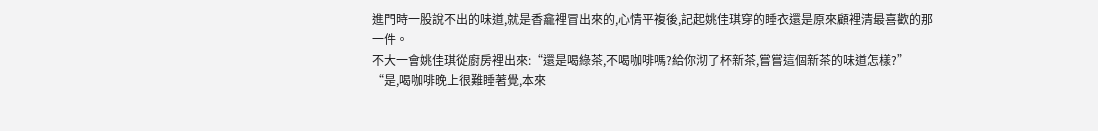進門時一股說不出的味道,就是香龕裡冒出來的,心情平複後,記起姚佳琪穿的睡衣還是原來顧裡清最喜歡的那一件。
不大一會姚佳琪從廚房裡出來:“還是喝綠茶,不喝咖啡嗎?給你沏了杯新茶,嘗嘗這個新茶的味道怎樣?”
“是,喝咖啡晚上很難睡著覺,本來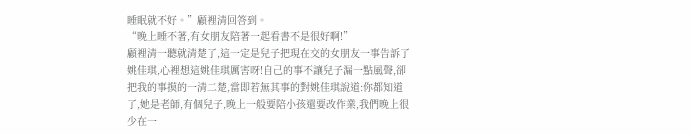睡眠就不好。”顧裡清回答到。
“晚上睡不著,有女朋友陪著一起看書不是很好啊!”
顧裡清一聽就清楚了,這一定是兒子把現在交的女朋友一事告訴了姚佳琪,心裡想這姚佳琪厲害呀!自己的事不讓兒子漏一點風聲,卻把我的事摸的一清二楚,當即若無其事的對姚佳琪說道:你都知道了,她是老師,有個兒子,晚上一般要陪小孩還要改作業,我們晚上很少在一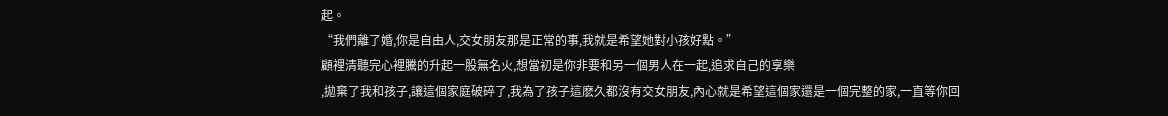起。
“我們離了婚,你是自由人,交女朋友那是正常的事,我就是希望她對小孩好點。”
顧裡清聽完心裡騰的升起一股無名火,想當初是你非要和另一個男人在一起,追求自己的享樂
,拋棄了我和孩子,讓這個家庭破碎了,我為了孩子這麽久都沒有交女朋友,內心就是希望這個家還是一個完整的家,一直等你回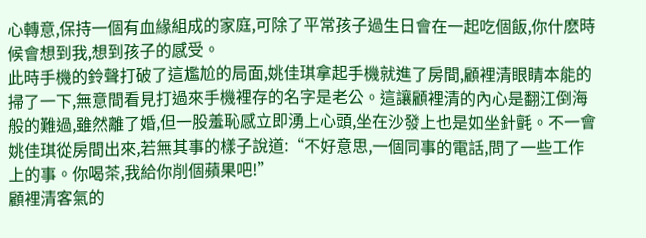心轉意,保持一個有血緣組成的家庭,可除了平常孩子過生日會在一起吃個飯,你什麽時候會想到我,想到孩子的感受。
此時手機的鈴聲打破了這尷尬的局面,姚佳琪拿起手機就進了房間,顧裡清眼睛本能的掃了一下,無意間看見打過來手機裡存的名字是老公。這讓顧裡清的內心是翻江倒海般的難過,雖然離了婚,但一股羞恥感立即湧上心頭,坐在沙發上也是如坐針氈。不一會姚佳琪從房間出來,若無其事的樣子說道:“不好意思,一個同事的電話,問了一些工作上的事。你喝茶,我給你削個蘋果吧!”
顧裡清客氣的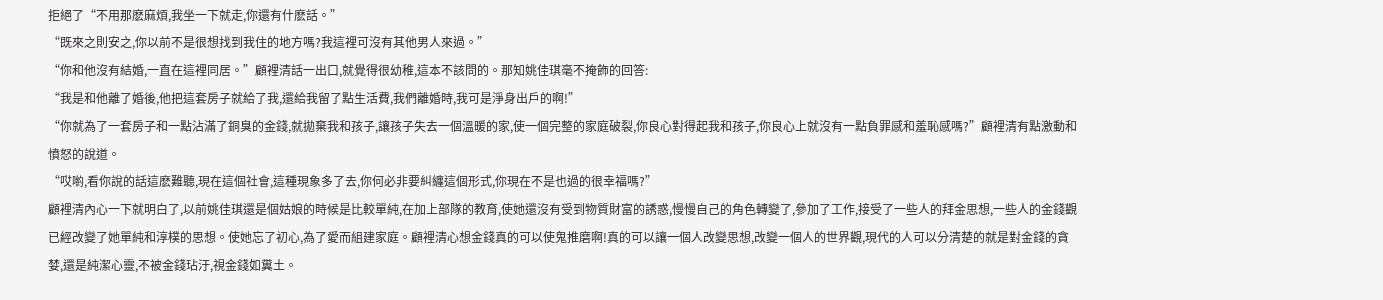拒絕了“不用那麽麻煩,我坐一下就走,你還有什麽話。”
“既來之則安之,你以前不是很想找到我住的地方嗎?我這裡可沒有其他男人來過。”
“你和他沒有結婚,一直在這裡同居。”顧裡清話一出口,就覺得很幼稚,這本不該問的。那知姚佳琪毫不掩飾的回答:
“我是和他離了婚後,他把這套房子就給了我,還給我留了點生活費,我們離婚時,我可是淨身出戶的啊!”
“你就為了一套房子和一點沾滿了銅臭的金錢,就拋棄我和孩子,讓孩子失去一個溫暖的家,使一個完整的家庭破裂,你良心對得起我和孩子,你良心上就沒有一點負罪感和羞恥感嗎?”顧裡清有點激動和憤怒的說道。
“哎喲,看你說的話這麽難聽,現在這個社會,這種現象多了去,你何必非要糾纏這個形式,你現在不是也過的很幸福嗎?”
顧裡清內心一下就明白了,以前姚佳琪還是個姑娘的時候是比較單純,在加上部隊的教育,使她還沒有受到物質財富的誘惑,慢慢自己的角色轉變了,參加了工作,接受了一些人的拜金思想,一些人的金錢觀已經改變了她單純和淳樸的思想。使她忘了初心,為了愛而組建家庭。顧裡清心想金錢真的可以使鬼推磨啊!真的可以讓一個人改變思想,改變一個人的世界觀,現代的人可以分清楚的就是對金錢的貪婪,還是純潔心靈,不被金錢玷汙,視金錢如糞土。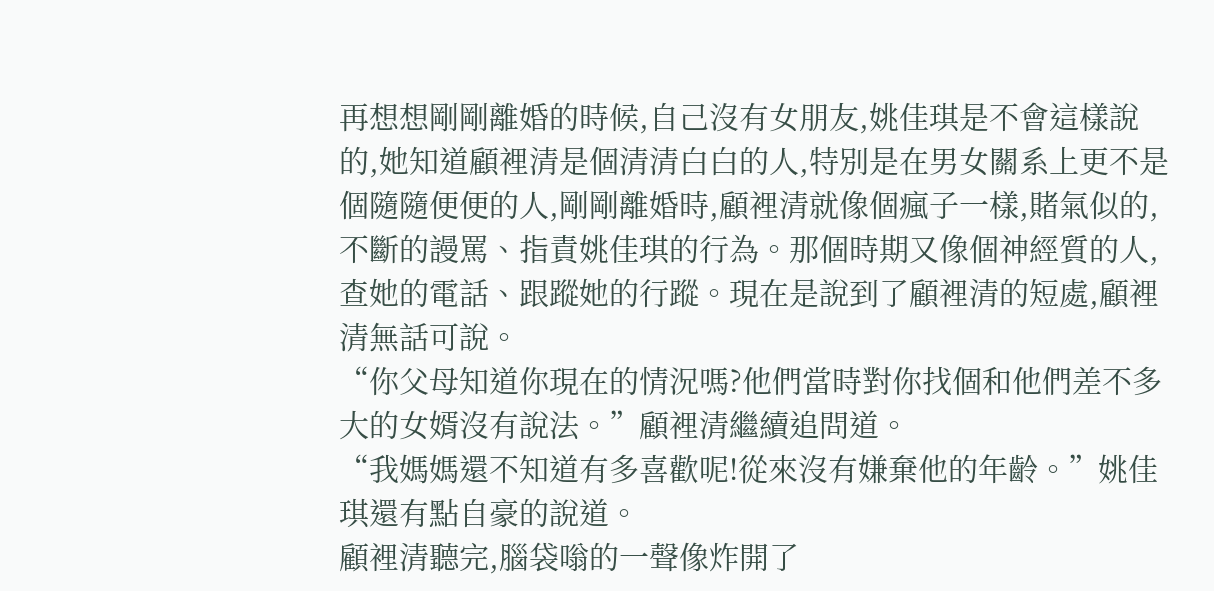再想想剛剛離婚的時候,自己沒有女朋友,姚佳琪是不會這樣說的,她知道顧裡清是個清清白白的人,特別是在男女關系上更不是個隨隨便便的人,剛剛離婚時,顧裡清就像個瘋子一樣,賭氣似的,不斷的謾罵、指責姚佳琪的行為。那個時期又像個神經質的人,查她的電話、跟蹤她的行蹤。現在是說到了顧裡清的短處,顧裡清無話可說。
“你父母知道你現在的情況嗎?他們當時對你找個和他們差不多大的女婿沒有說法。”顧裡清繼續追問道。
“我媽媽還不知道有多喜歡呢!從來沒有嫌棄他的年齡。”姚佳琪還有點自豪的說道。
顧裡清聽完,腦袋嗡的一聲像炸開了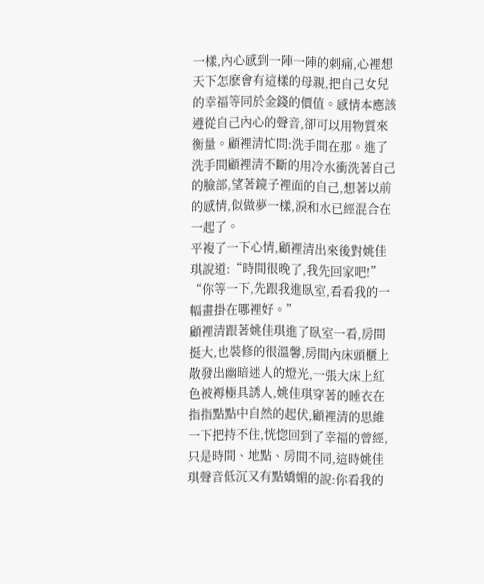一樣,內心感到一陣一陣的刺痛,心裡想天下怎麽會有這樣的母親,把自己女兒的幸福等同於金錢的價值。感情本應該遵從自己內心的聲音,卻可以用物質來衡量。顧裡清忙問:洗手間在那。進了洗手間顧裡清不斷的用冷水衝洗著自己的臉部,望著鏡子裡面的自己,想著以前的感情,似做夢一樣,淚和水已經混合在一起了。
平複了一下心情,顧裡清出來後對姚佳琪說道:“時間很晚了,我先回家吧!”
“你等一下,先跟我進臥室,看看我的一幅畫掛在哪裡好。”
顧裡清跟著姚佳琪進了臥室一看,房間挺大,也裝修的很溫馨,房間內床頭櫃上散發出幽暗迷人的燈光,一張大床上紅色被褥極具誘人,姚佳琪穿著的睡衣在指指點點中自然的起伏,顧裡清的思維一下把持不住,恍惚回到了幸福的曾經,只是時間、地點、房間不同,這時姚佳琪聲音低沉又有點嬌媚的說:你看我的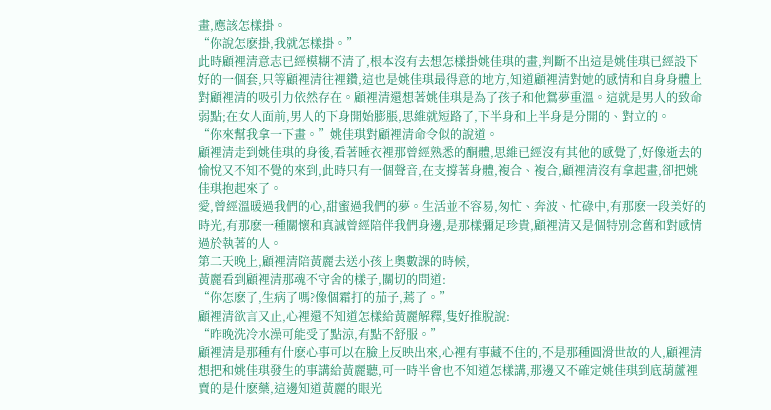畫,應該怎樣掛。
“你說怎麽掛,我就怎樣掛。”
此時顧裡清意志已經模糊不清了,根本沒有去想怎樣掛姚佳琪的畫,判斷不出這是姚佳琪已經設下好的一個套,只等顧裡清往裡鑽,這也是姚佳琪最得意的地方,知道顧裡清對她的感情和自身身體上對顧裡清的吸引力依然存在。顧裡清還想著姚佳琪是為了孩子和他鴛夢重溫。這就是男人的致命弱點;在女人面前,男人的下身開始膨脹,思維就短路了,下半身和上半身是分開的、對立的。
“你來幫我拿一下畫。”姚佳琪對顧裡清命令似的說道。
顧裡清走到姚佳琪的身後,看著睡衣裡那曾經熟悉的酮體,思維已經沒有其他的感覺了,好像逝去的愉悅又不知不覺的來到,此時只有一個聲音,在支撐著身體,複合、複合,顧裡清沒有拿起畫,卻把姚佳琪抱起來了。
愛,曾經溫暖過我們的心,甜蜜過我們的夢。生活並不容易,匆忙、奔波、忙碌中,有那麽一段美好的時光,有那麽一種關懷和真誠曾經陪伴我們身邊,是那樣彌足珍貴,顧裡清又是個特別念舊和對感情過於執著的人。
第二天晚上,顧裡清陪黃麗去送小孩上奧數課的時候,
黃麗看到顧裡清那魂不守舍的樣子,關切的問道:
“你怎麽了,生病了嗎?像個霜打的茄子,蔫了。”
顧裡清欲言又止,心裡還不知道怎樣給黃麗解釋,隻好推脫說:
“昨晚洗冷水澡可能受了點涼,有點不舒服。”
顧裡清是那種有什麽心事可以在臉上反映出來,心裡有事藏不住的,不是那種圓滑世故的人,顧裡清想把和姚佳琪發生的事講給黃麗聽,可一時半會也不知道怎樣講,那邊又不確定姚佳琪到底葫蘆裡賣的是什麽藥,這邊知道黃麗的眼光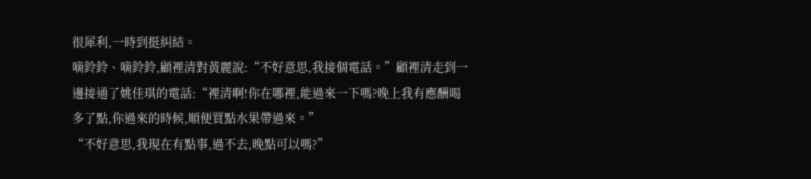很犀利,一時到挺糾結。
嘀鈴鈴、嘀鈴鈴,顧裡清對黃麗說:“不好意思,我接個電話。”顧裡清走到一邊接通了姚佳琪的電話:“裡清啊!你在哪裡,能過來一下嗎?晚上我有應酬喝多了點,你過來的時候,順便買點水果帶過來。”
“不好意思,我現在有點事,過不去,晚點可以嗎?”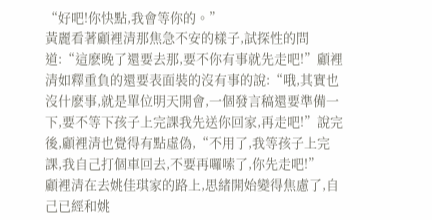“好吧!你快點,我會等你的。”
黃麗看著顧裡清那焦急不安的樣子,試探性的問道:“這麽晚了還要去那,要不你有事就先走吧!”顧裡清如釋重負的還要表面裝的沒有事的說:“哦,其實也沒什麽事,就是單位明天開會,一個發言稿還要準備一下,要不等下孩子上完課我先送你回家,再走吧!”說完後,顧裡清也覺得有點虛偽,“不用了,我等孩子上完課,我自己打個車回去,不要再囉嗦了,你先走吧!”
顧裡清在去姚佳琪家的路上,思緒開始變得焦慮了,自己已經和姚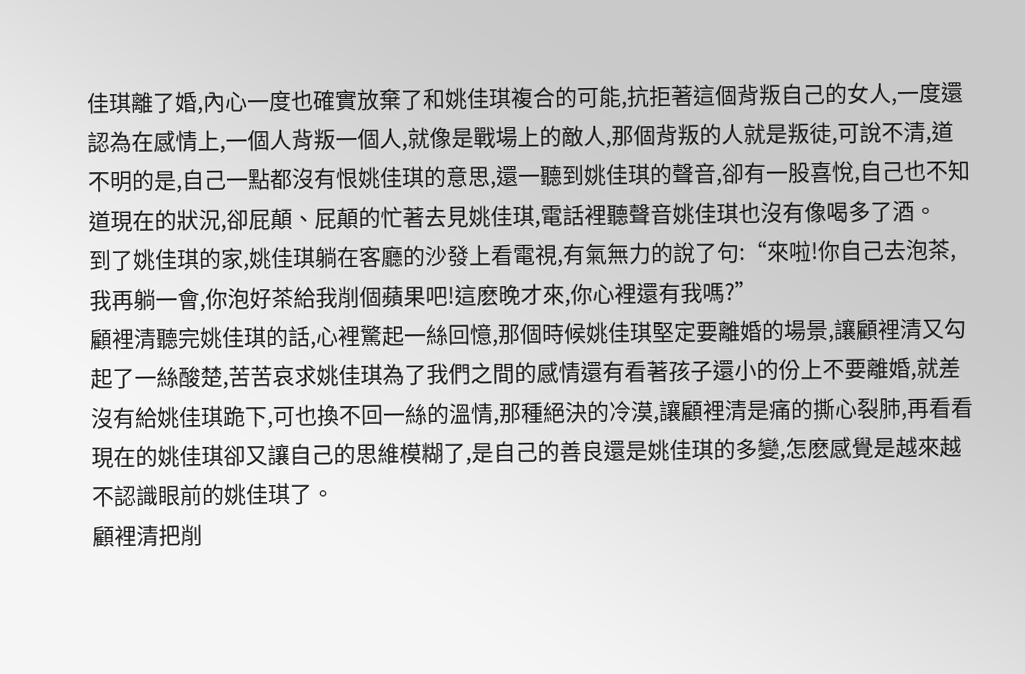佳琪離了婚,內心一度也確實放棄了和姚佳琪複合的可能,抗拒著這個背叛自己的女人,一度還認為在感情上,一個人背叛一個人,就像是戰場上的敵人,那個背叛的人就是叛徒,可說不清,道不明的是,自己一點都沒有恨姚佳琪的意思,還一聽到姚佳琪的聲音,卻有一股喜悅,自己也不知道現在的狀況,卻屁顛、屁顛的忙著去見姚佳琪,電話裡聽聲音姚佳琪也沒有像喝多了酒。
到了姚佳琪的家,姚佳琪躺在客廳的沙發上看電視,有氣無力的說了句:“來啦!你自己去泡茶,我再躺一會,你泡好茶給我削個蘋果吧!這麽晚才來,你心裡還有我嗎?”
顧裡清聽完姚佳琪的話,心裡驚起一絲回憶,那個時候姚佳琪堅定要離婚的場景,讓顧裡清又勾起了一絲酸楚,苦苦哀求姚佳琪為了我們之間的感情還有看著孩子還小的份上不要離婚,就差沒有給姚佳琪跪下,可也換不回一絲的溫情,那種絕決的冷漠,讓顧裡清是痛的撕心裂肺,再看看現在的姚佳琪卻又讓自己的思維模糊了,是自己的善良還是姚佳琪的多變,怎麽感覺是越來越不認識眼前的姚佳琪了。
顧裡清把削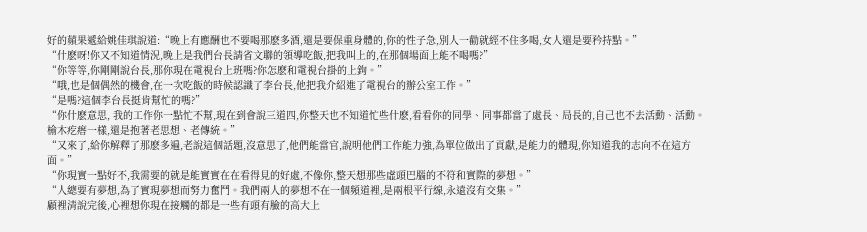好的蘋果遞給姚佳琪說道:“晚上有應酬也不要喝那麽多酒,還是要保重身體的,你的性子急,別人一勸就經不住多喝,女人還是要矜持點。”
“什麽呀!你又不知道情況,晚上是我們台長請省文聯的領導吃飯,把我叫上的,在那個場面上能不喝嗎?”
“你等等,你剛剛說台長,那你現在電視台上班嗎?你怎麽和電視台掛的上鉤。”
“哦,也是個偶然的機會,在一次吃飯的時候認識了李台長,他把我介紹進了電視台的辦公室工作。”
“是嗎?這個李台長挺肯幫忙的嗎?”
“你什麽意思, 我的工作你一點忙不幫,現在到會說三道四,你整天也不知道忙些什麽,看看你的同學、同事都當了處長、局長的,自己也不去活動、活動。榆木疙瘩一樣,還是抱著老思想、老傳統。”
“又來了,給你解釋了那麽多遍,老說這個話題,沒意思了,他們能當官,說明他們工作能力強,為單位做出了貢獻,是能力的體現,你知道我的志向不在這方面。”
“你現實一點好不,我需要的就是能實實在在看得見的好處,不像你,整天想那些虛頭巴腦的不符和實際的夢想。”
“人總要有夢想,為了實現夢想而努力奮鬥。我們兩人的夢想不在一個頻道裡,是兩根平行線,永遠沒有交集。”
顧裡清說完後,心裡想你現在接觸的都是一些有頭有臉的高大上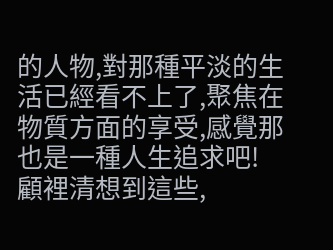的人物,對那種平淡的生活已經看不上了,聚焦在物質方面的享受,感覺那也是一種人生追求吧!
顧裡清想到這些,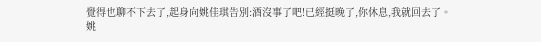覺得也聊不下去了,起身向姚佳琪告別:酒沒事了吧!已經挺晚了,你休息,我就回去了。
姚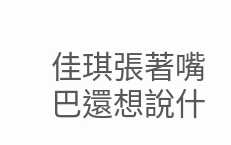佳琪張著嘴巴還想說什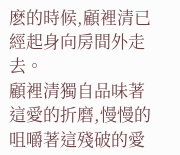麽的時候,顧裡清已經起身向房間外走去。
顧裡清獨自品味著這愛的折磨,慢慢的咀嚼著這殘破的愛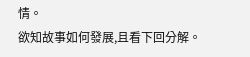情。
欲知故事如何發展,且看下回分解。